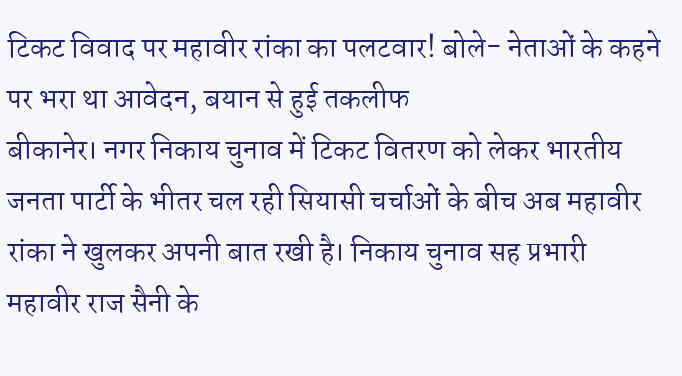टिकट विवाद पर महावीर रांका का पलटवार! बोले- नेताओं के कहने पर भरा था आवेदन, बयान से हुई तकलीफ
बीकानेर। नगर निकाय चुनाव में टिकट वितरण को लेकर भारतीय जनता पार्टी के भीतर चल रही सियासी चर्चाओं के बीच अब महावीर रांका ने खुलकर अपनी बात रखी है। निकाय चुनाव सह प्रभारी महावीर राज सैनी के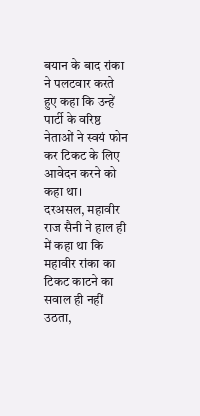बयान के बाद रांका ने पलटवार करते हुए कहा कि उन्हें पार्टी के वरिष्ठ नेताओं ने स्वयं फोन कर टिकट के लिए आवेदन करने को कहा था।
दरअसल, महावीर राज सैनी ने हाल ही में कहा था कि महावीर रांका का टिकट काटने का सवाल ही नहीं उठता,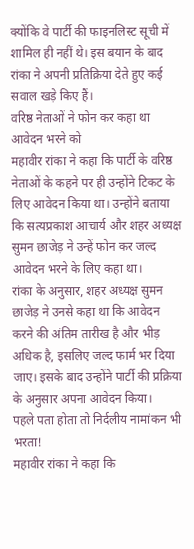क्योंकि वे पार्टी की फाइनलिस्ट सूची में शामिल ही नहीं थे। इस बयान के बाद रांका ने अपनी प्रतिक्रिया देते हुए कई सवाल खड़े किए हैं।
वरिष्ठ नेताओं ने फोन कर कहा था आवेदन भरने को
महावीर रांका ने कहा कि पार्टी के वरिष्ठ नेताओं के कहने पर ही उन्होंने टिकट के लिए आवेदन किया था। उन्होंने बताया कि सत्यप्रकाश आचार्य और शहर अध्यक्ष सुमन छाजेड़ ने उन्हें फोन कर जल्द आवेदन भरने के लिए कहा था।
रांका के अनुसार, शहर अध्यक्ष सुमन छाजेड़ ने उनसे कहा था कि आवेदन करने की अंतिम तारीख है और भीड़ अधिक है, इसलिए जल्द फार्म भर दिया जाए। इसके बाद उन्होंने पार्टी की प्रक्रिया के अनुसार अपना आवेदन किया।
पहले पता होता तो निर्दलीय नामांकन भी भरता!
महावीर रांका ने कहा कि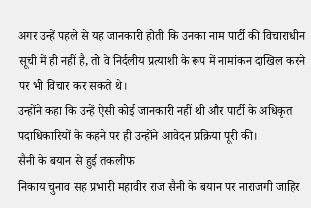अगर उन्हें पहले से यह जानकारी होती कि उनका नाम पार्टी की विचाराधीन सूची में ही नहीं है, तो वे निर्दलीय प्रत्याशी के रूप में नामांकन दाखिल करने पर भी विचार कर सकते थे।
उन्होंने कहा कि उन्हें ऐसी कोई जानकारी नहीं थी और पार्टी के अधिकृत पदाधिकारियों के कहने पर ही उन्होंने आवेदन प्रक्रिया पूरी की।
सैनी के बयान से हुई तकलीफ
निकाय चुनाव सह प्रभारी महावीर राज सैनी के बयान पर नाराजगी जाहिर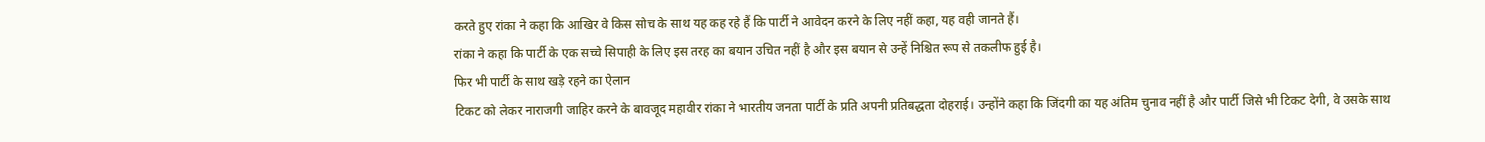करते हुए रांका ने कहा कि आखिर वे किस सोच के साथ यह कह रहे हैं कि पार्टी ने आवेदन करने के लिए नहीं कहा, यह वही जानते हैं।
रांका ने कहा कि पार्टी के एक सच्चे सिपाही के लिए इस तरह का बयान उचित नहीं है और इस बयान से उन्हें निश्चित रूप से तकलीफ हुई है।
फिर भी पार्टी के साथ खड़े रहने का ऐलान
टिकट को लेकर नाराजगी जाहिर करने के बावजूद महावीर रांका ने भारतीय जनता पार्टी के प्रति अपनी प्रतिबद्धता दोहराई। उन्होंने कहा कि जिंदगी का यह अंतिम चुनाव नहीं है और पार्टी जिसे भी टिकट देगी, वे उसके साथ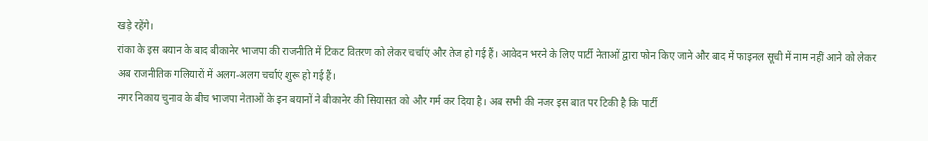खड़े रहेंगे।
रांका के इस बयान के बाद बीकानेर भाजपा की राजनीति में टिकट वितरण को लेकर चर्चाएं और तेज हो गई हैं। आवेदन भरने के लिए पार्टी नेताओं द्वारा फोन किए जाने और बाद में फाइनल सूची में नाम नहीं आने को लेकर अब राजनीतिक गलियारों में अलग-अलग चर्चाएं शुरू हो गई हैं।
नगर निकाय चुनाव के बीच भाजपा नेताओं के इन बयानों ने बीकानेर की सियासत को और गर्म कर दिया है। अब सभी की नजर इस बात पर टिकी है कि पार्टी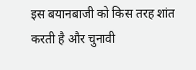इस बयानबाजी को किस तरह शांत करती है और चुनावी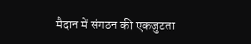मैदान में संगठन की एकजुटता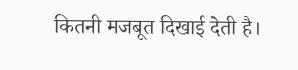कितनी मजबूत दिखाई देती है।